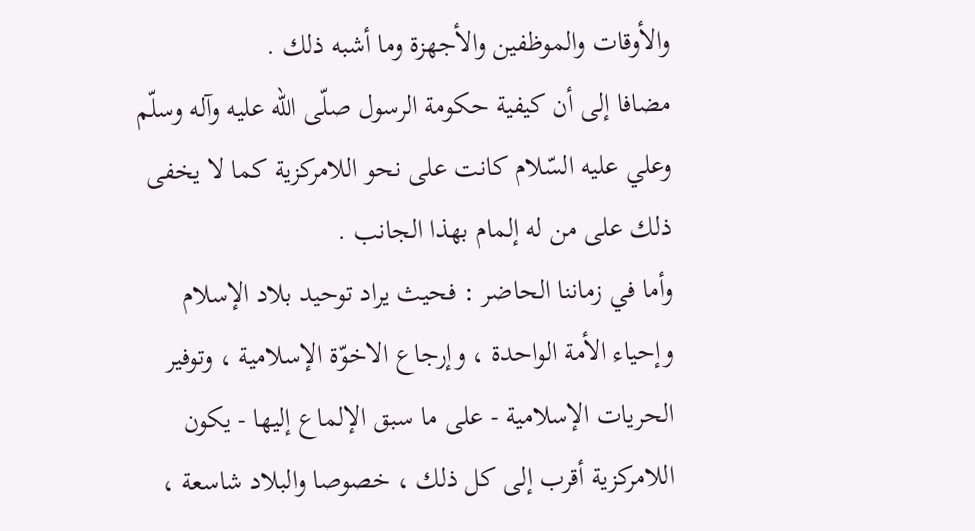والأوقات والموظفين والأجهزة وما أشبه ذلك .
مضافا إلى أن كيفية حكومة الرسول صلّى اللّه عليه وآله وسلّم وعلي عليه السّلام كانت على نحو اللامركزية كما لا يخفى ذلك على من له إلمام بهذا الجانب .
وأما في زماننا الحاضر : فحيث يراد توحيد بلاد الإسلام وإحياء الأمة الواحدة ، وإرجاع الاخوّة الإسلامية ، وتوفير الحريات الإسلامية - على ما سبق الإلماع إليها - يكون اللامركزية أقرب إلى كل ذلك ، خصوصا والبلاد شاسعة ،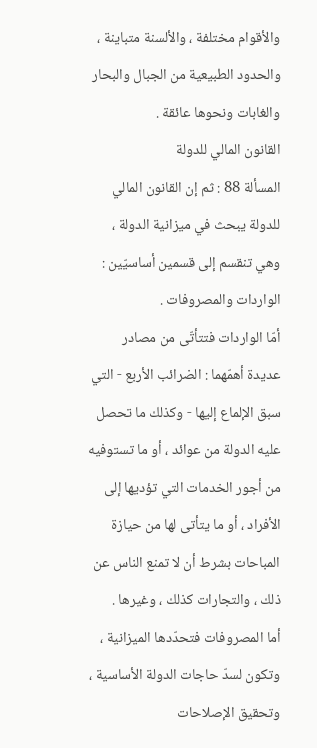والأقوام مختلفة ، والألسنة متباينة ، والحدود الطبيعية من الجبال والبحار والغابات ونحوها عائقة .
القانون المالي للدولة
المسألة 88 : ثم إن القانون المالي للدولة يبحث في ميزانية الدولة ، وهي تنقسم إلى قسمين أساسيّين : الواردات والمصروفات .
أمّا الواردات فتتأتّى من مصادر عديدة أهمّهما : الضرائب الأربع - التي سبق الإلماع إليها - وكذلك ما تحصل عليه الدولة من عوائد ، أو ما تستوفيه من أجور الخدمات التي تؤديها إلى الأفراد ، أو ما يتأتى لها من حيازة المباحات بشرط أن لا تمنع الناس عن ذلك ، والتجارات كذلك ، وغيرها .
أما المصروفات فتحدّدها الميزانية ، وتكون لسدّ حاجات الدولة الأساسية ، وتحقيق الإصلاحات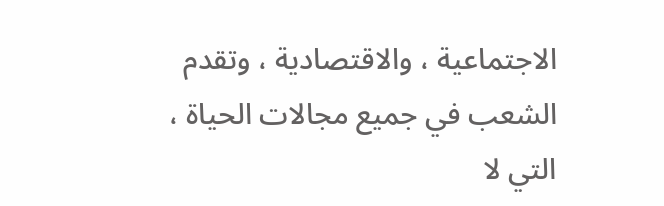الاجتماعية ، والاقتصادية ، وتقدم الشعب في جميع مجالات الحياة ، التي لا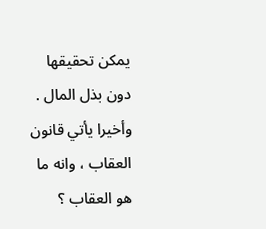يمكن تحقيقها دون بذل المال .
وأخيرا يأتي قانون العقاب ، وانه ما هو العقاب ؟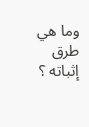وما هي طرق إثباته ؟